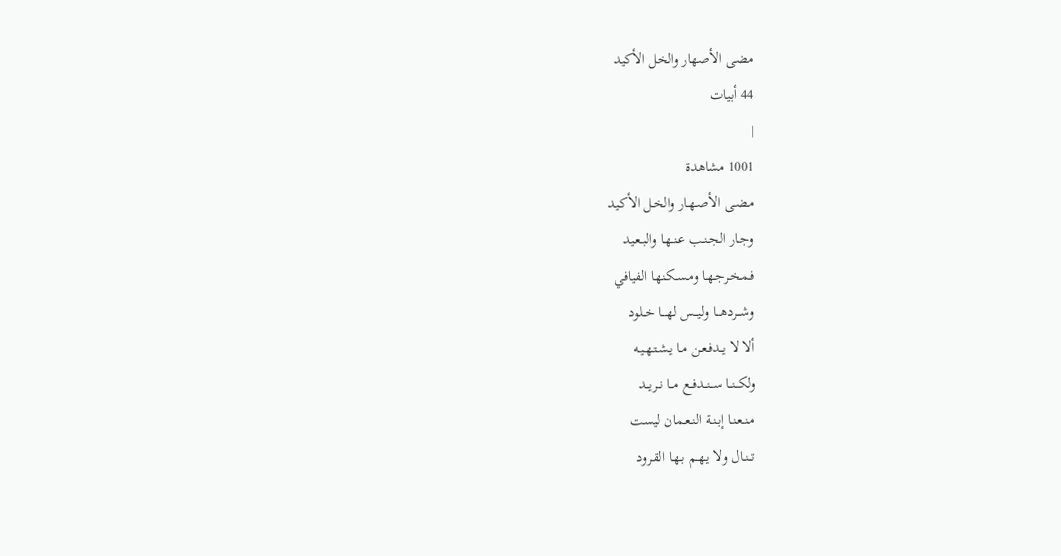مضى الأصهار والخل الأكيد
44 أبيات
|
1001 مشاهدة
مـضـى الأصـهـار والخـل الأكـيد
وجـار الجـنـب عـنـهـا والبـعـيد
فـمـخـرجـهـا ومـسـكـنها الفيافي
وشـــردهـــا وليـــس لهـــا خــلود
ألا لا يــدفـعـن مـا يـشـتـهـيـه
ولكــنــا ســنــدفــع مــا نــريــد
مـنـعـنـا إبـنـة النـعـمان ليست
تــنـال ولا يـهـم بـهـا القـرود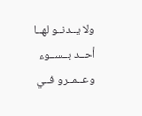ولا يــدنــو لهــا أحــد بــســوء
وعــمــرو فــي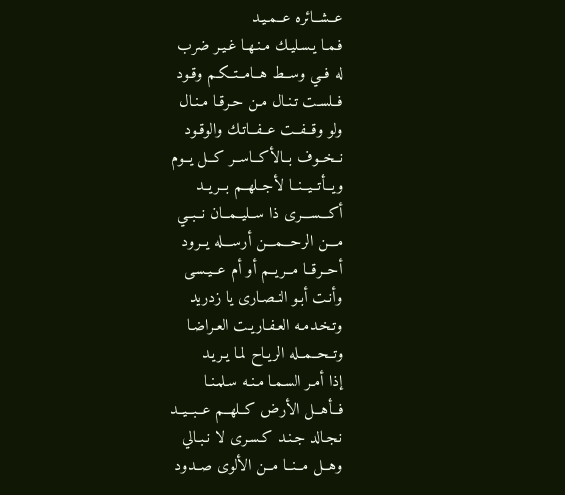عــشــائره عــمـيـد
فـمـا يـسـليـك مـنـهـا غـيـر ضرب
له فــي وســط هــامــتــكـم وقـود
فــلسـت تـنـال مـن حـرقـا مـنـال
ولو وقــفــت عــفــاتـك والوقـود
نــخــوف بــالأكــاســر كــل يــوم
ويــأتــيــنــا لأجــلهــم بــريــد
أكـــســـرى ذا ســليــمــان نــبــي
مـــن الرحـــمـــن أرســـله يــرود
أحــرقــا مــريــم أو أم عــيـسـى
وأنـت أبـو النـصـارى يا زدريد
وتـخـدمـه العـفـاريـت العـراضـا
وتــحــمــله الريـاح لمـا يـريـد
إذا أمـر السـمـا مـنـه سـلمـنـا
فــأهــل الأرض كــلهــم عــبــيــد
نـجـالد جـنـد كـسـرى لا نـبـالي
وهــل مــنــا مــن الألوى صــدود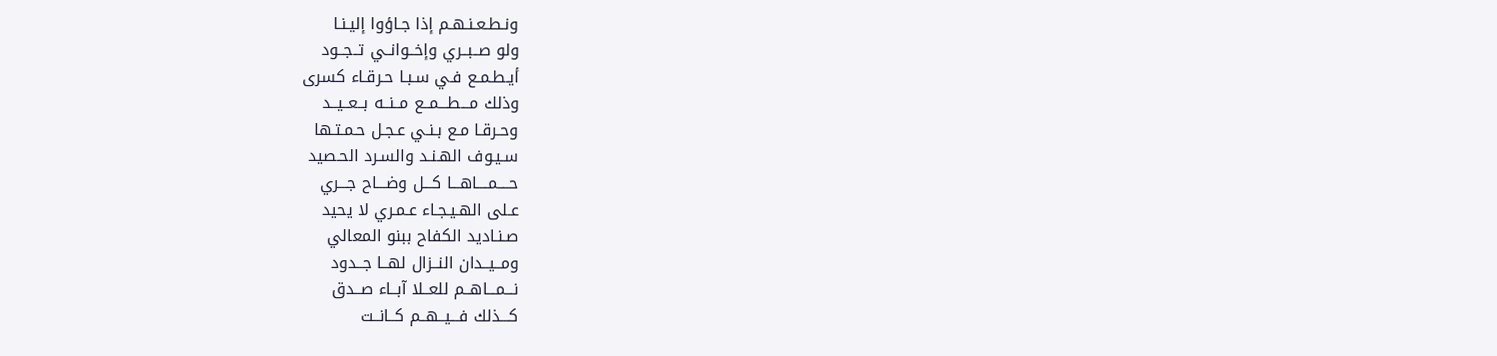ونـطـعـنـهـم إذا جـاؤوا إليـنـا
ولو صــبــري وإخــوانــي تــجــود
أيـطـمـع فـي سـبـا حـرقـاء كسرى
وذلك مـــطـــمــع مــنــه بــعــيــد
وحـرقـا مـع بـنـي عـجـل حـمـتـها
سـيـوف الهـنـد والسـرد الحـصيد
حــــمــــاهـــا كـــل وضـــاح جـــري
عـلى الهـيـجـاء عـمـري لا يحيد
صـنـاديد الكفاح ببنو المعالي
ومــيــدان النــزال لهــا جــدود
نـــمـــاهــم للعــلا آبــاء صــدق
كـــذلك فـــيــهــم كــانــت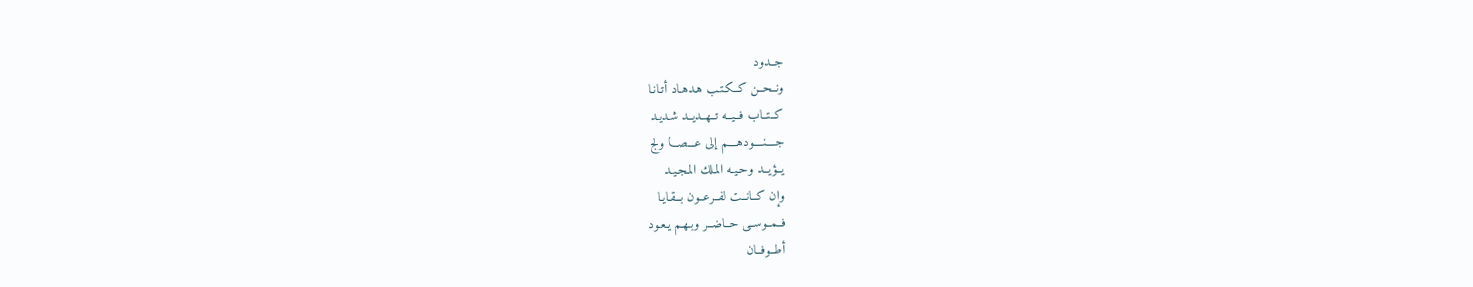جــدود
ونــحــن كــكـتـب هـدهـاد أتـانـا
كــتــاب فــيــه تــهــديــد شـديـد
جــــنــــودهــــم إلى عـــصـــا ولج
يــؤيــد وحـيـه المـلك المـجـيـد
وإن كــانــت لفــرعــون بــقـايـا
فــمــوســى حــاضــر وبـهـم يـعـود
أطــوفــان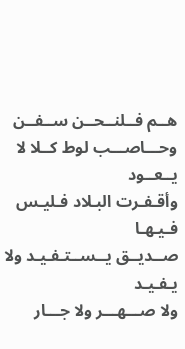هــم فــلنــحــن ســفــن
وحـــاصـــب لوط كــلا لا يــعــود
وأقـفـرت البـلاد فـليـس فـيـهـا
صــديــق يــســتـفـيـد ولا يـفـيـد
ولا صـــهـــر ولا جـــار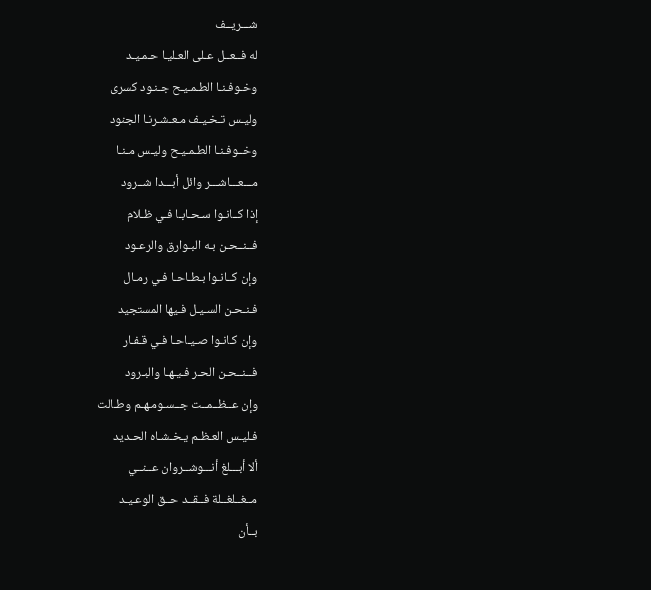شـــريــف
له فــعــل عـلى العـليـا حـمـيـد
وخـوفـنـا الطـمـيـح جـنـود كسرى
وليـس تـخـيـف مـعـشـرنـا الجنود
وخــوفـنـا الطـمـيـح وليـس مـنـا
مـــعـــاشـــر وائل أبـــدا شــرود
إذا كــانـوا سـحـابـا فـي ظـلام
فــنــحـن بـه البـوارق والرعـود
وإن كــانـوا بـطـاحـا فـي رمـال
فـنـحـن السـيـل فـيها المستجيد
وإن كـانـوا صـيـاحـا فـي قـفـار
فــنــحـن الحـر فـيـهـا والبـرود
وإن عــظــمــت جــسـومـهـم وطـالت
فـليـس العـظـم يـخـشـاه الحـديد
ألا أبـــلغ أنـــوشــروان عــنــي
مــغــلغــلة فــقــد حــق الوعـيـد
بــأن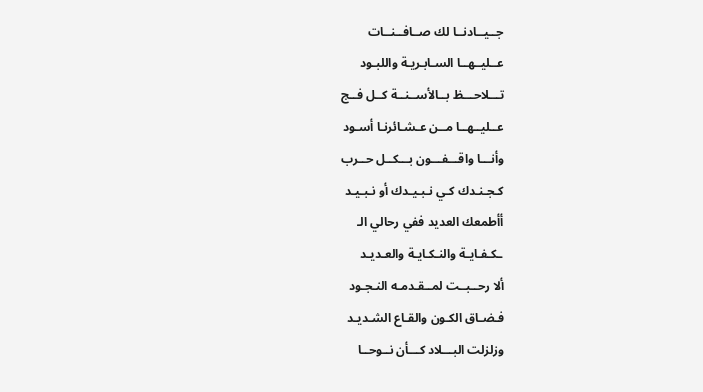جــيــادنــا لك صــافــنــات
عــليــهــا السـابـريـة واللبـود
تـــلاحـــظ بــالأســنــة كــل فــج
عــليــهــا مــن عـشـائرنـا أسـود
وأنـــا واقـــفـــون بـــكــل حــرب
كـجـنـدك كـي نـبـيـدك أو نـبـيـد
أأطمعك العديد ففي رحالي الـ
ـكـفـايـة والنـكـايـة والعـديـد
ألا رحــبــت لمــقـدمـه النـجـود
فـضـاق الكـون والقـاع الشـديـد
وزلزلت البـــلاد كـــأن نــوحــا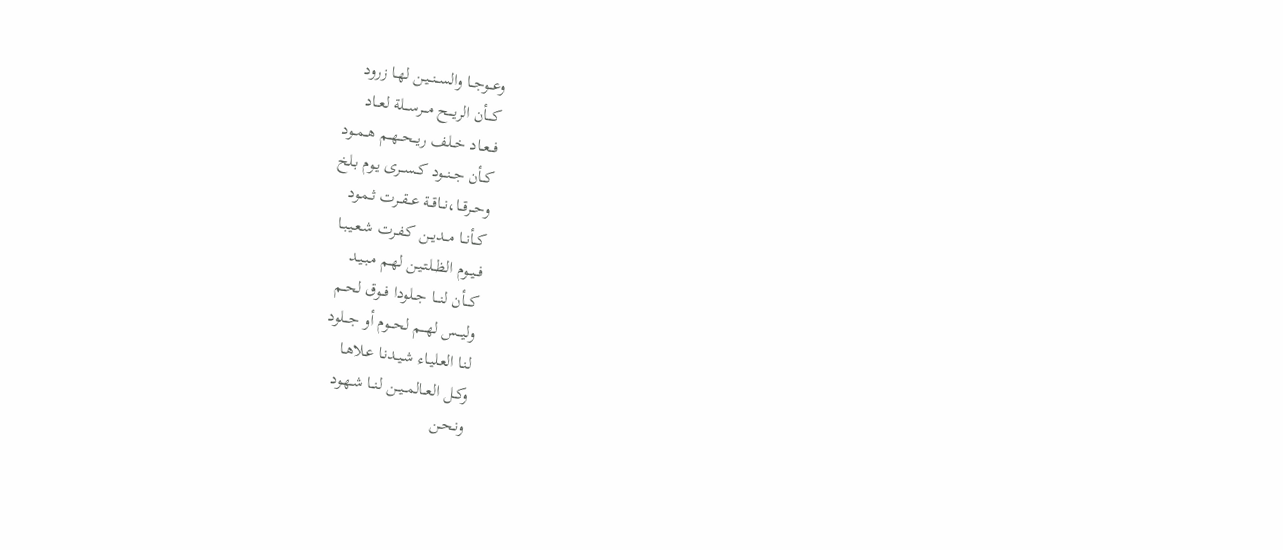وعــوجــا والســنــيـن لهـا زرود
كـــأن الريـــح مـــرســـلة لعــاد
فــعــاد خــلف ريــحــهــم هــمــود
كــأن جــنــود كــســرى يـوم بـلخ
وحــرقــا،نــاقــة عــقــرت ثـمـود
كــأنــا مــديــن كـفـرت شـعـيـبـا
فــيــوم الظــلتـيـن لهـم مـبـيـد
كـــأن لنـــا جــلودا فــوق لحــم
وليـــس لهـــم لحـــوم أو جـــلود
لنـا العـليـاء شـيـدنـا عـلاهـا
وكــل العــالمــيــن لنــا شـهـود
ونـحـن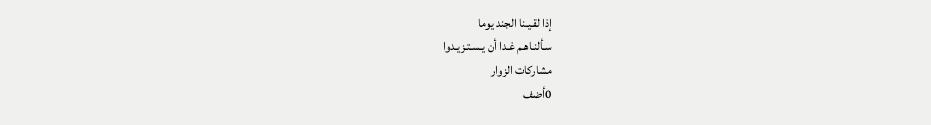إذا لقـيـنا الجند يوما
سـألنـاهـم غـدا أن يـسـتـزيـدوا
مشاركات الزوار
0أضف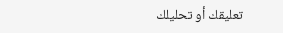تعليقك أو تحليلك